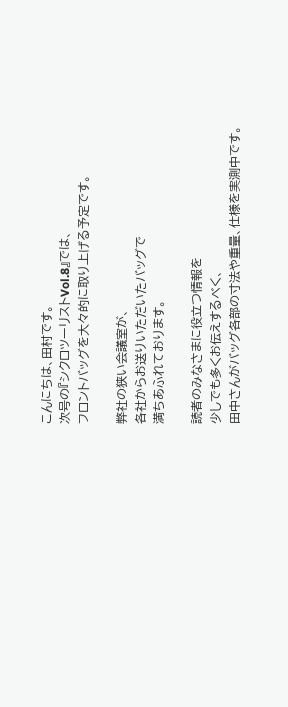こんにちは、田村です。
次号の『シクロツーリストVol.8』では、
フロントバッグを大々的に取り上げる予定です。

弊社の狭い会議室が、
各社からお送りいただいたバッグで
満ちあふれております。

読者のみなさまに役立つ情報を
少しでも多くお伝えするべく、
田中さんがバッグ各部の寸法や重量、仕様を実測中です。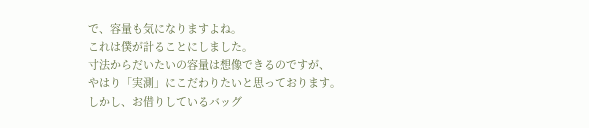で、容量も気になりますよね。
これは僕が計ることにしました。
寸法からだいたいの容量は想像できるのですが、
やはり「実測」にこだわりたいと思っております。
しかし、お借りしているバッグ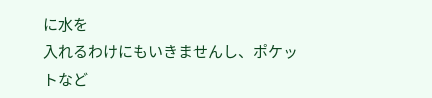に水を
入れるわけにもいきませんし、ポケットなど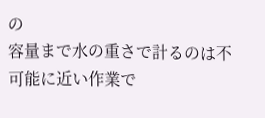の
容量まで水の重さで計るのは不可能に近い作業で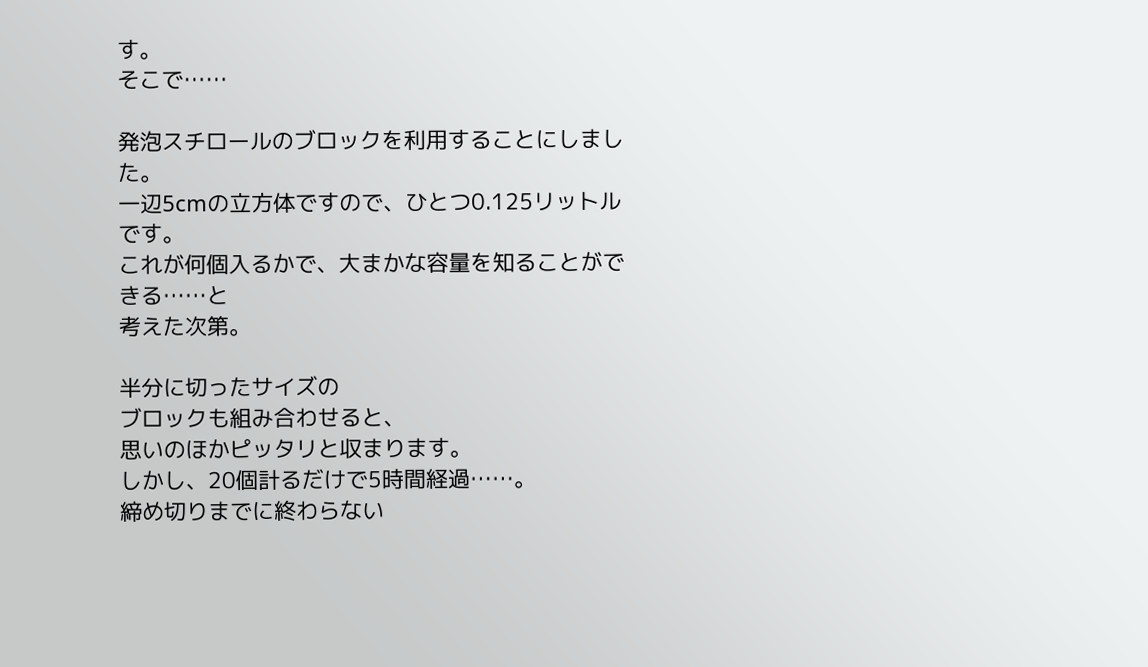す。
そこで……

発泡スチロールのブロックを利用することにしました。
一辺5cmの立方体ですので、ひとつ0.125リットルです。
これが何個入るかで、大まかな容量を知ることができる……と
考えた次第。

半分に切ったサイズの
ブロックも組み合わせると、
思いのほかピッタリと収まります。
しかし、20個計るだけで5時間経過……。
締め切りまでに終わらない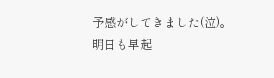予感がしてきました(泣)。
明日も早起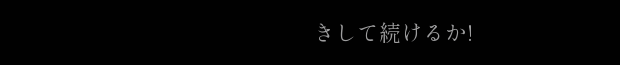きして続けるか!